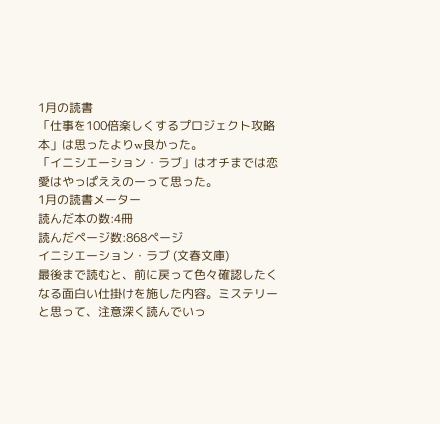1月の読書
「仕事を100倍楽しくするプロジェクト攻略本」は思ったよりw良かった。
「イニシエーション・ラブ」はオチまでは恋愛はやっぱええのーって思った。
1月の読書メーター
読んだ本の数:4冊
読んだページ数:868ページ
イニシエーション・ラブ (文春文庫)
最後まで読むと、前に戻って色々確認したくなる面白い仕掛けを施した内容。ミステリーと思って、注意深く読んでいっ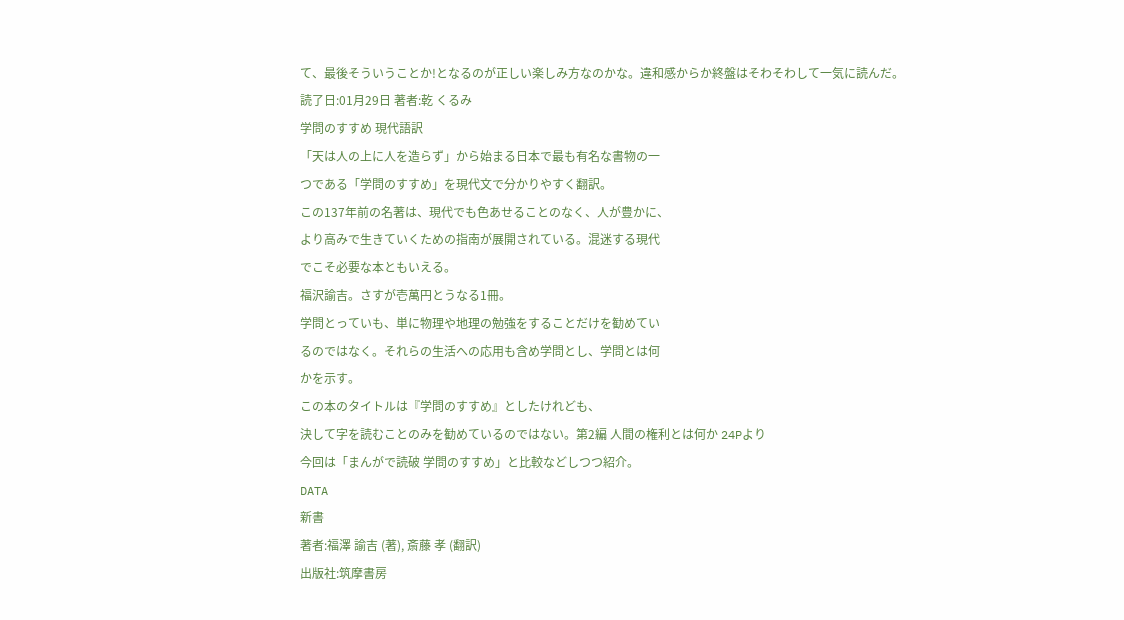て、最後そういうことか!となるのが正しい楽しみ方なのかな。違和感からか終盤はそわそわして一気に読んだ。
読了日:01月29日 著者:乾 くるみ
学問のすすめ 現代語訳
「天は人の上に人を造らず」から始まる日本で最も有名な書物の一
つである「学問のすすめ」を現代文で分かりやすく翻訳。
この137年前の名著は、現代でも色あせることのなく、人が豊かに、
より高みで生きていくための指南が展開されている。混迷する現代
でこそ必要な本ともいえる。
福沢諭吉。さすが壱萬円とうなる1冊。
学問とっていも、単に物理や地理の勉強をすることだけを勧めてい
るのではなく。それらの生活への応用も含め学問とし、学問とは何
かを示す。
この本のタイトルは『学問のすすめ』としたけれども、
決して字を読むことのみを勧めているのではない。第2編 人間の権利とは何か 24Pより
今回は「まんがで読破 学問のすすめ」と比較などしつつ紹介。
DATA
新書
著者:福澤 諭吉 (著), 斎藤 孝 (翻訳)
出版社:筑摩書房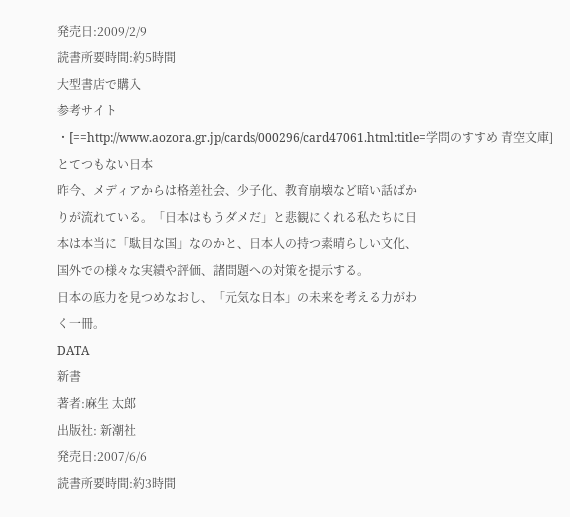発売日:2009/2/9
読書所要時間:約5時間
大型書店で購入
参考サイト
・[==http://www.aozora.gr.jp/cards/000296/card47061.html:title=学問のすすめ 青空文庫]
とてつもない日本
昨今、メディアからは格差社会、少子化、教育崩壊など暗い話ばか
りが流れている。「日本はもうダメだ」と悲観にくれる私たちに日
本は本当に「駄目な国」なのかと、日本人の持つ素晴らしい文化、
国外での様々な実績や評価、諸問題への対策を提示する。
日本の底力を見つめなおし、「元気な日本」の未来を考える力がわ
く一冊。
DATA
新書
著者:麻生 太郎
出版社: 新潮社
発売日:2007/6/6
読書所要時間:約3時間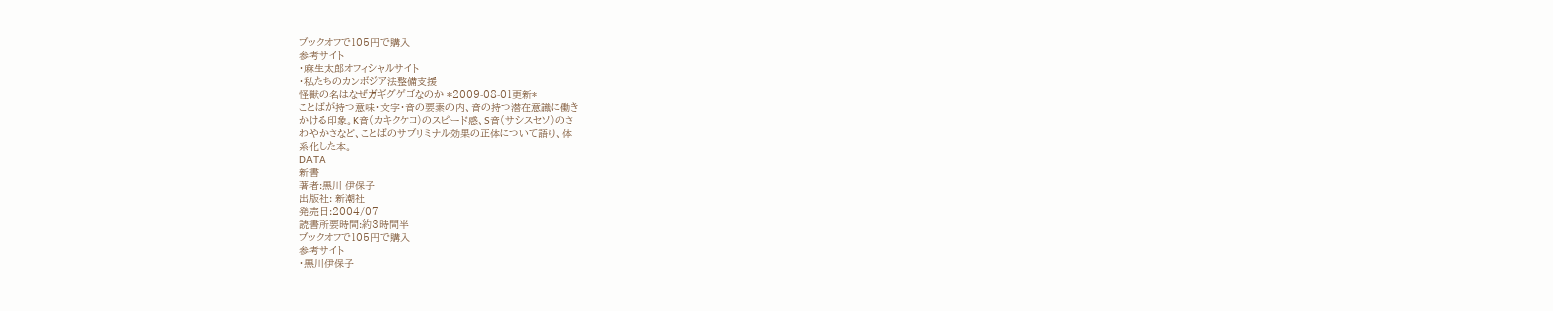ブックオフで105円で購入
参考サイト
・麻生太郎オフィシャルサイト
・私たちのカンボジア法整備支援
怪獣の名はなぜガギグゲゴなのか *2009-08-01更新*
ことばが持つ意味・文字・音の要素の内、音の持つ潜在意識に働き
かける印象。K音(カキクケコ)のスピード感、S音(サシスセソ)のさ
わやかさなど、ことばのサブリミナル効果の正体について語り、体
系化した本。
DATA
新書
著者:黒川 伊保子
出版社: 新潮社
発売日:2004/07
読書所要時間:約3時間半
ブックオフで105円で購入
参考サイト
・黒川伊保子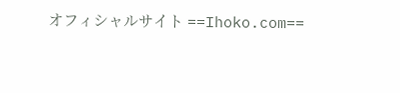オフィシャルサイト ==Ihoko.com==